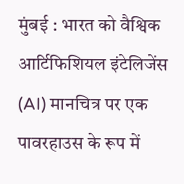मुंबई : भारत को वैश्विक आर्टिफिशियल इंटेलिजेंस (AI) मानचित्र पर एक पावरहाउस के रूप में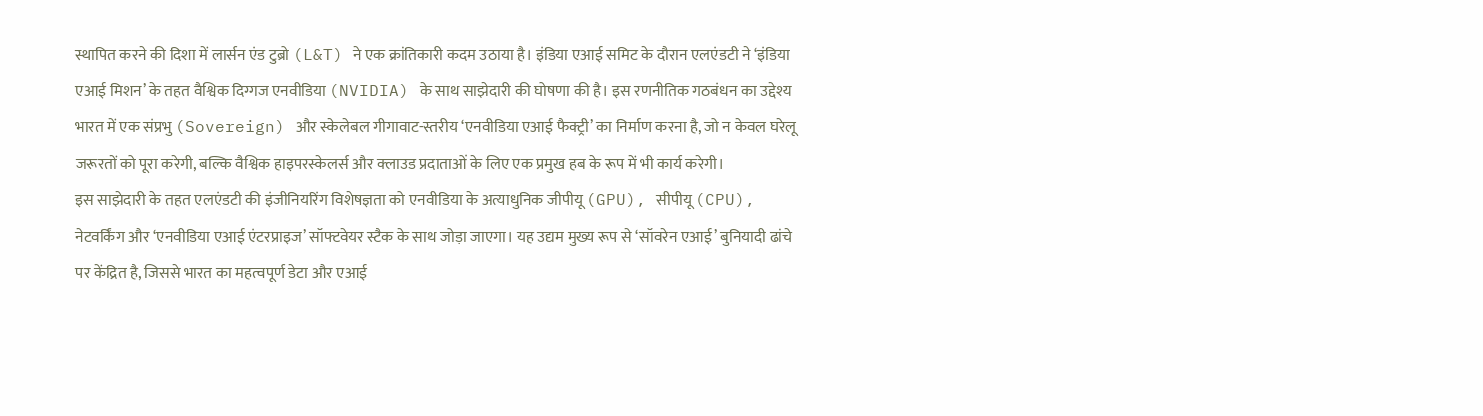स्थापित करने की दिशा में लार्सन एंड टुब्रो (L&T) ने एक क्रांतिकारी कदम उठाया है। इंडिया एआई समिट के दौरान एलएंडटी ने ‘इंडिया एआई मिशन’ के तहत वैश्विक दिग्गज एनवीडिया (NVIDIA) के साथ साझेदारी की घोषणा की है। इस रणनीतिक गठबंधन का उद्देश्य भारत में एक संप्रभु (Sovereign) और स्केलेबल गीगावाट-स्तरीय ‘एनवीडिया एआई फैक्ट्री’ का निर्माण करना है, जो न केवल घरेलू जरूरतों को पूरा करेगी, बल्कि वैश्विक हाइपरस्केलर्स और क्लाउड प्रदाताओं के लिए एक प्रमुख हब के रूप में भी कार्य करेगी।
इस साझेदारी के तहत एलएंडटी की इंजीनियरिंग विशेषज्ञता को एनवीडिया के अत्याधुनिक जीपीयू (GPU), सीपीयू (CPU), नेटवर्किंग और ‘एनवीडिया एआई एंटरप्राइज’ सॉफ्टवेयर स्टैक के साथ जोड़ा जाएगा। यह उद्यम मुख्य रूप से ‘सॉवरेन एआई’ बुनियादी ढांचे पर केंद्रित है, जिससे भारत का महत्वपूर्ण डेटा और एआई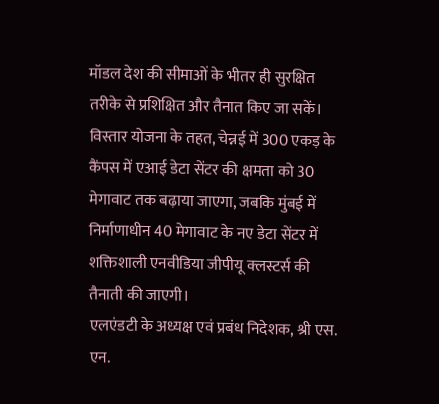मॉडल देश की सीमाओं के भीतर ही सुरक्षित तरीके से प्रशिक्षित और तैनात किए जा सकें। विस्तार योजना के तहत, चेन्नई में 300 एकड़ के कैंपस में एआई डेटा सेंटर की क्षमता को 30 मेगावाट तक बढ़ाया जाएगा, जबकि मुंबई में निर्माणाधीन 40 मेगावाट के नए डेटा सेंटर में शक्तिशाली एनवीडिया जीपीयू क्लस्टर्स की तैनाती की जाएगी।
एलएंडटी के अध्यक्ष एवं प्रबंध निदेशक, श्री एस. एन.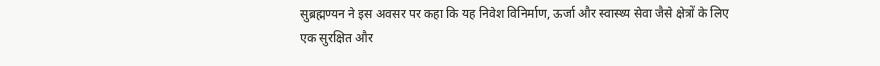सुब्रह्मण्यन ने इस अवसर पर कहा कि यह निवेश विनिर्माण, ऊर्जा और स्वास्थ्य सेवा जैसे क्षेत्रों के लिए एक सुरक्षित और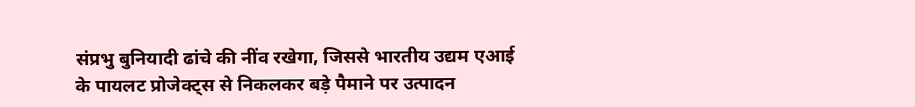संप्रभु बुनियादी ढांचे की नींव रखेगा, जिससे भारतीय उद्यम एआई के पायलट प्रोजेक्ट्स से निकलकर बड़े पैमाने पर उत्पादन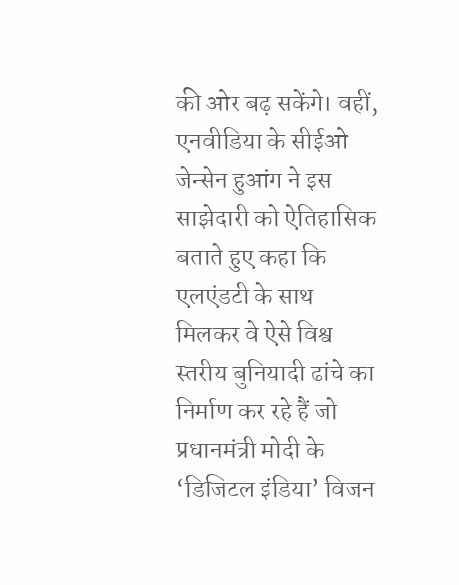की ओर बढ़ सकेंगे। वहीं, एनवीडिया के सीईओ जेन्सेन हुआंग ने इस साझेदारी को ऐतिहासिक बताते हुए कहा कि एलएंडटी के साथ मिलकर वे ऐसे विश्व स्तरीय बुनियादी ढांचे का निर्माण कर रहे हैं जो प्रधानमंत्री मोदी के ‘डिजिटल इंडिया’ विजन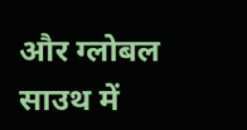और ग्लोबल साउथ में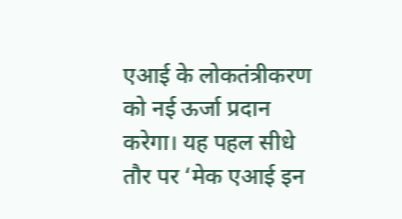एआई के लोकतंत्रीकरण को नई ऊर्जा प्रदान करेगा। यह पहल सीधे तौर पर ‘मेक एआई इन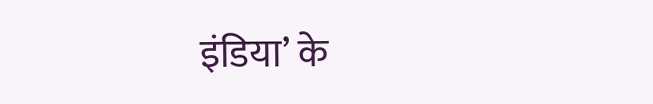इंडिया’ के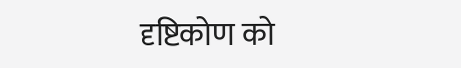दृष्टिकोण को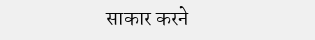साकार करने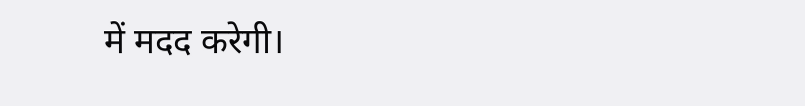में मदद करेगी।